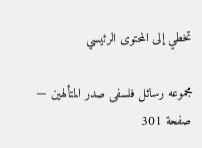تخطي إلى المحتوى الرئيسي

مجموعه رسائل فلسفى صدر المتألهين — صفحة 301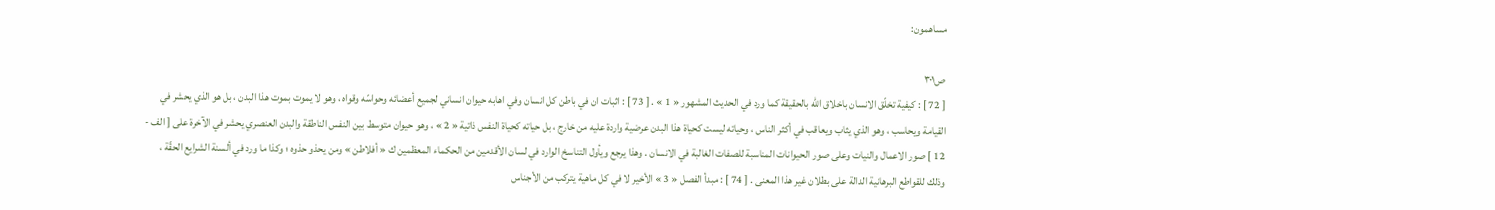مساهمون:

ص٣٠١
[ 72 ] : كيفية تخلّق الانسان باخلاق اللّه بالحقيقة كما ورد في الحديث المشهور « 1 » . [ 73 ] : اثبات ان في باطن كل انسان وفي اهابه حيوان انساني لجميع أعضائه وحواسّه وقواه ، وهو لا يموت بموت هذا البدن ، بل هو الذي يحشر في القيامة ويحاسب ، وهو الذي يثاب ويعاقب في أكثر الناس ، وحياته ليست كحياة هذا البدن عرضية واردة عليه من خارج ، بل حياته كحياة النفس ذاتية « 2 » ، وهو حيوان متوسط بين النفس الناطقة والبدن العنصري يحشر في الآخرة على [ الف - 12 ] صور الاعمال والنيات وعلى صور الحيوانات المناسبة للصفات الغالبة في الانسان . وهذا يرجع ويأول التناسخ الوارد في لسان الأقدمين من الحكماء المعظمين ك « أفلاطن » ومن يحذو حذوه ؛ وكذا ما ورد في ألسنة الشرايع الحقّة ، وذلك للقواطع البرهانية الدالة على بطلان غير هذا المعنى . [ 74 ] : مبدأ الفصل « 3 » الأخير لا في كل ماهية يتركب من الأجناس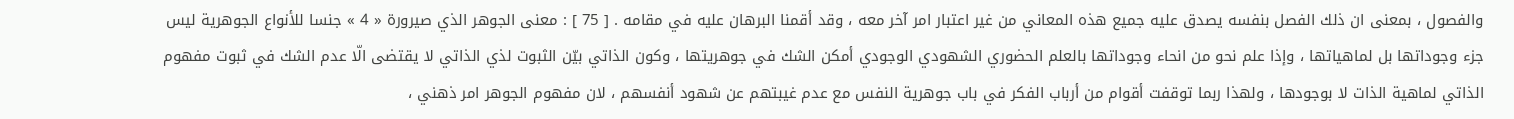والفصول ، بمعنى ان ذلك الفصل بنفسه يصدق عليه جميع هذه المعاني من غير اعتبار امر آخر معه ، وقد أقمنا البرهان عليه في مقامه . [ 75 ] : معنى الجوهر الذي صيرورة « 4 » جنسا للأنواع الجوهرية ليس جزء وجوداتها بل لماهياتها ، وإذا علم نحو من انحاء وجوداتها بالعلم الحضوري الشهودي الوجودي أمكن الشك في جوهريتها ، وكون الذاتي بيّن الثبوت لذي الذاتي لا يقتضى الّا عدم الشك في ثبوت مفهوم الذاتي لماهية الذات لا بوجودها ، ولهذا ربما توقفت أقوام من أرباب الفكر في باب جوهرية النفس مع عدم غيبتهم عن شهود أنفسهم ، لان مفهوم الجوهر امر ذهني ،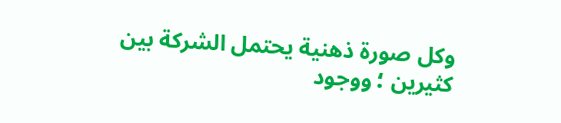وكل صورة ذهنية يحتمل الشركة بين كثيرين ؛ ووجود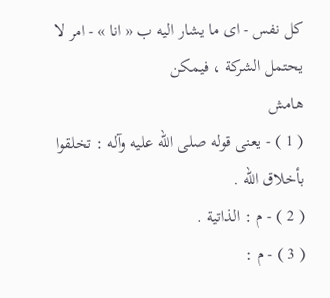كل نفس - اى ما يشار اليه ب « انا » - امر لا يحتمل الشركة ، فيمكن
هامش
( 1 ) - يعنى قوله صلى اللّه عليه وآله : تخلقوا بأخلاق اللّه .
( 2 ) - م : الذاتية .
( 3 ) - م :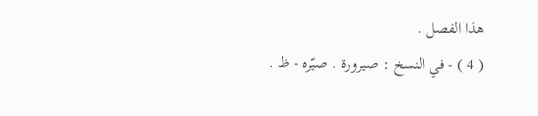هذا الفصل .
( 4 ) - في النسخ : صيرورة . صيّره - ظ .